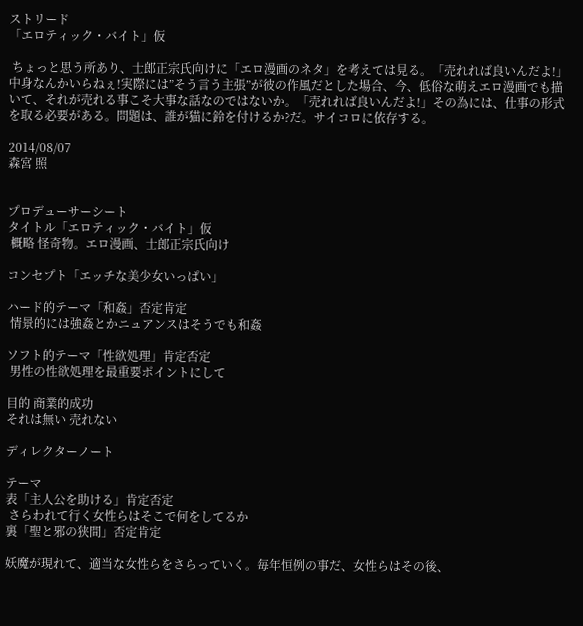ストリード
「エロティック・バイト」仮

 ちょっと思う所あり、士郎正宗氏向けに「エロ漫画のネタ」を考えては見る。「売れれば良いんだよ!」中身なんかいらねぇ!実際には”そう言う主張”が彼の作風だとした場合、今、低俗な萌えエロ漫画でも描いて、それが売れる事こそ大事な話なのではないか。「売れれば良いんだよ!」その為には、仕事の形式を取る必要がある。問題は、誰が猫に鈴を付けるか?だ。サイコロに依存する。

2014/08/07
森宮 照


プロデューサーシート
タイトル「エロティック・バイト」仮
 概略 怪奇物。エロ漫画、士郎正宗氏向け

コンセプト「エッチな美少女いっぱい」

ハード的テーマ「和姦」否定肯定
 情景的には強姦とかニュアンスはそうでも和姦

ソフト的テーマ「性欲処理」肯定否定
 男性の性欲処理を最重要ポイントにして

目的 商業的成功
それは無い 売れない

ディレクターノート

テーマ
表「主人公を助ける」肯定否定
 さらわれて行く女性らはそこで何をしてるか
裏「聖と邪の狭間」否定肯定

妖魔が現れて、適当な女性らをさらっていく。毎年恒例の事だ、女性らはその後、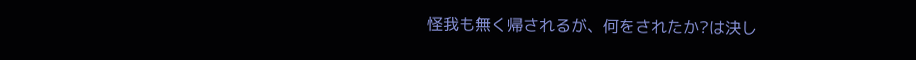怪我も無く帰されるが、何をされたか?は決し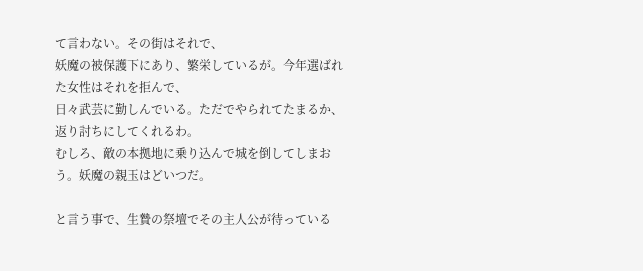て言わない。その街はそれで、
妖魔の被保護下にあり、繁栄しているが。今年選ばれた女性はそれを拒んで、
日々武芸に勤しんでいる。ただでやられてたまるか、返り討ちにしてくれるわ。
むしろ、敵の本拠地に乗り込んで城を倒してしまおう。妖魔の親玉はどいつだ。

と言う事で、生贄の祭壇でその主人公が待っている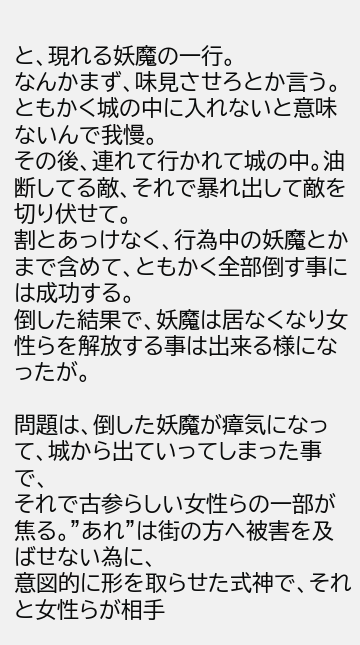と、現れる妖魔の一行。
なんかまず、味見させろとか言う。ともかく城の中に入れないと意味ないんで我慢。
その後、連れて行かれて城の中。油断してる敵、それで暴れ出して敵を切り伏せて。
割とあっけなく、行為中の妖魔とかまで含めて、ともかく全部倒す事には成功する。
倒した結果で、妖魔は居なくなり女性らを解放する事は出来る様になったが。

問題は、倒した妖魔が瘴気になって、城から出ていってしまった事で、
それで古参らしい女性らの一部が焦る。”あれ”は街の方へ被害を及ばせない為に、
意図的に形を取らせた式神で、それと女性らが相手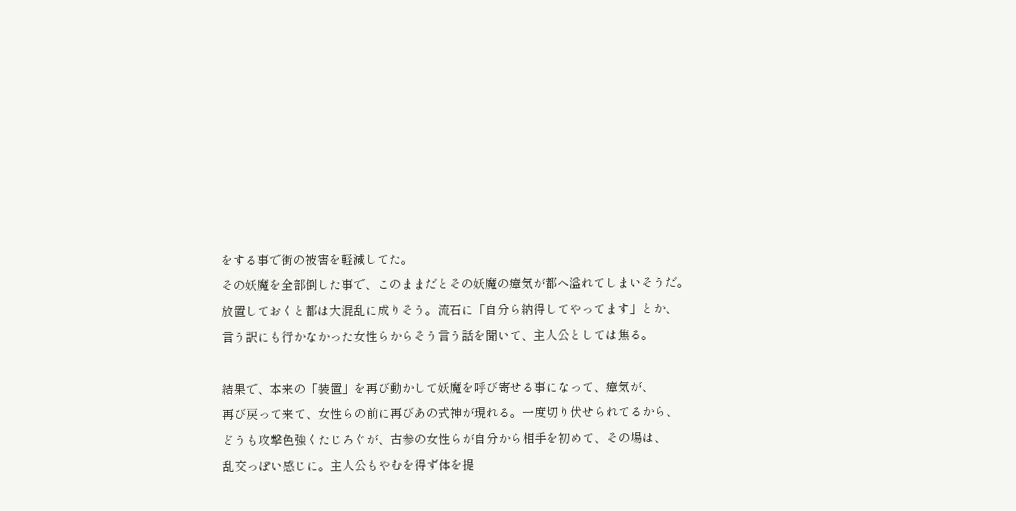をする事で街の被害を軽減してた。
その妖魔を全部倒した事で、このままだとその妖魔の瘴気が都へ溢れてしまいそうだ。
放置しておくと都は大混乱に成りそう。流石に「自分ら納得してやってます」とか、
言う訳にも行かなかった女性らからそう言う話を聞いて、主人公としては焦る。

結果で、本来の「装置」を再び動かして妖魔を呼び寄せる事になって、瘴気が、
再び戻って来て、女性らの前に再びあの式神が現れる。一度切り伏せられてるから、
どうも攻撃色強くたじろぐが、古参の女性らが自分から相手を初めて、その場は、
乱交っぽい感じに。主人公もやむを得ず体を提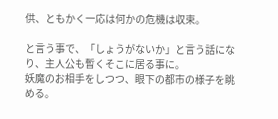供、ともかく一応は何かの危機は収束。

と言う事で、「しょうがないか」と言う話になり、主人公も暫くそこに居る事に。
妖魔のお相手をしつつ、眼下の都市の様子を眺める。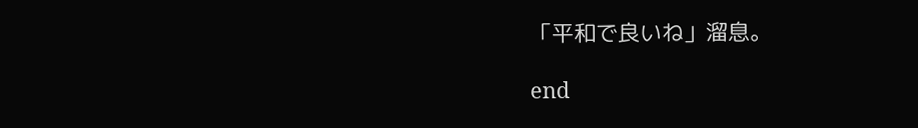「平和で良いね」溜息。

end